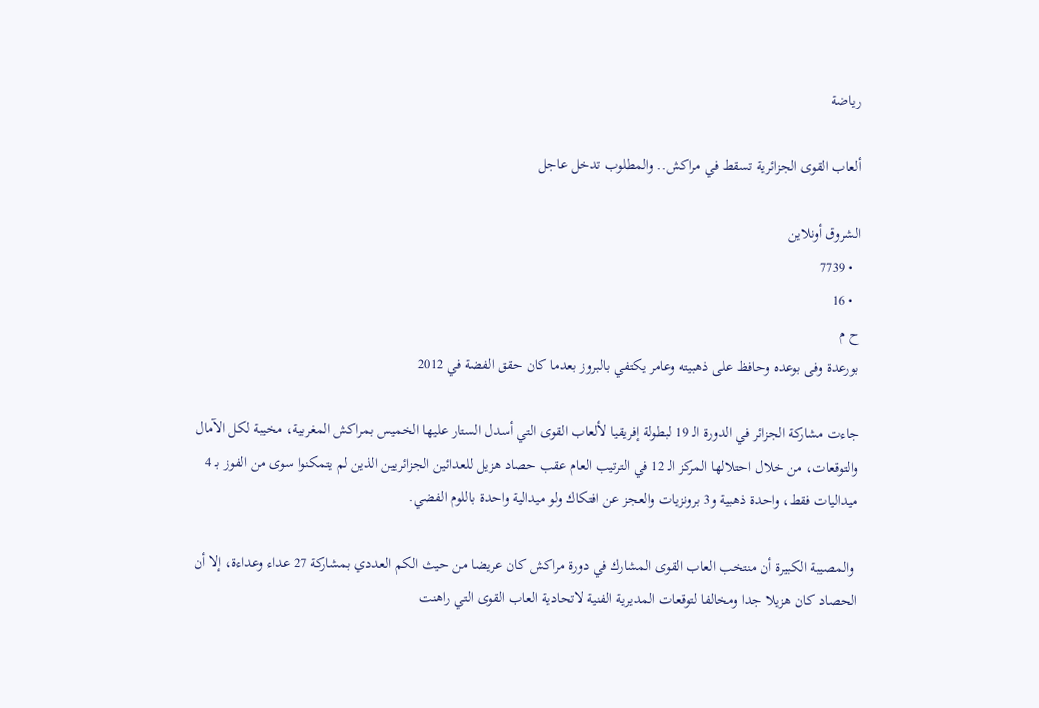رياضة

ألعاب القوى الجزائرية تسقط في مراكش.. والمطلوب تدخل عاجل

الشروق أونلاين
  • 7739
  • 16
ح م
بورعدة وفى بوعده وحافظ على ذهبيته وعامر يكتفي بالبروز بعدما كان حقق الفضة في 2012

جاءت مشاركة الجزائر في الدورة الـ 19 لبطولة إفريقيا لألعاب القوى التي أسدل الستار عليها الخميس بمراكش المغربية، مخيبة لكل الآمال والتوقعات، من خلال احتلالها المركز الـ 12 في الترتيب العام عقب حصاد هزيل للعدائين الجزائريين الذين لم يتمكنوا سوى من الفوز بـ 4 ميداليات فقط، واحدة ذهبية و3 برونزيات والعجز عن افتكاك ولو ميدالية واحدة باللوم الفضي.

 والمصيبة الكبيرة أن منتخب العاب القوى المشارك في دورة مراكش كان عريضا من حيث الكم العددي بمشاركة 27 عداء وعداءة، إلا أن الحصاد كان هزيلا جدا ومخالفا لتوقعات المديرية الفنية لاتحادية العاب القوى التي راهنت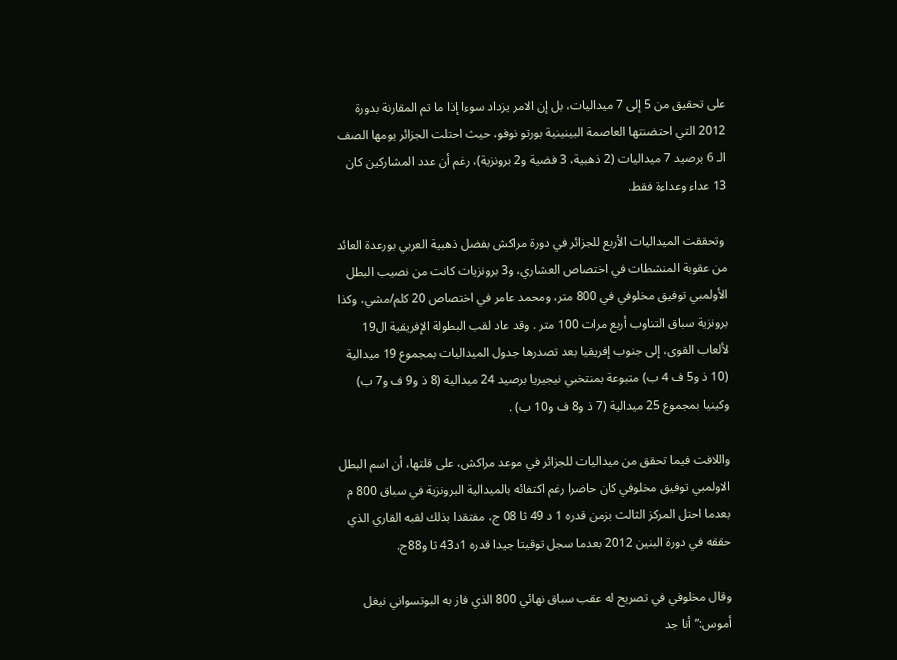على تحقيق من 5 إلى 7 ميداليات، بل إن الامر يزداد سوءا إذا ما تم المقارنة بدورة 2012 التي احتضنتها العاصمة البينينية بورتو نوفو، حيث احتلت الجزائر يومها الصف الـ 6 برصيد 7 ميداليات (2 ذهبية، 3 فضية و2 برونزية)، رغم أن عدد المشاركين كان 13 عداء وعداءة فقط.

 وتحققت الميداليات الأربع للجزائر في دورة مراكش بفضل ذهبية العربي بورعدة العائد من عقوبة المنشطات في اختصاص العشاري، و3 برونزيات كانت من نصيب البطل الأولمبي توفيق مخلوفي في 800 متر، ومحمد عامر في اختصاص 20 كلم/مشي، وكذا برونزية سباق التناوب أربع مرات 100 متر . وقد عاد لقب البطولة الإفريقية ال19 لألعاب القوى، إلى جنوب إفريقيا بعد تصدرها جدول الميداليات بمجموع 19 ميدالية (10 ذ و5 ف 4 ب) متبوعة بمنتخبي نيجيريا برصيد 24 ميدالية (8 ذ و9 ف و7 ب) وكينيا بمجموع 25 ميدالية (7 ذ و8 ف و10 ب) .

واللافت فيما تحقق من ميداليات للجزائر في موعد مراكش، على قلتها، أن اسم البطل الاولمبي توفيق مخلوفي كان حاضرا رغم اكتفائه بالميدالية البرونزية في سباق 800 م بعدما احتل المركز الثالث بزمن قدره 1 د 49 ثا 08 ج، مفتقدا بذلك لقبه القاري الذي حققه في دورة البنين 2012 بعدما سجل توقيتا جيدا قدره 1د43 ثا و88ج.

وقال مخلوفي في تصريح له عقب سباق نهائي 800 الذي فاز به البوتسواني نيغل أموس:”أنا جد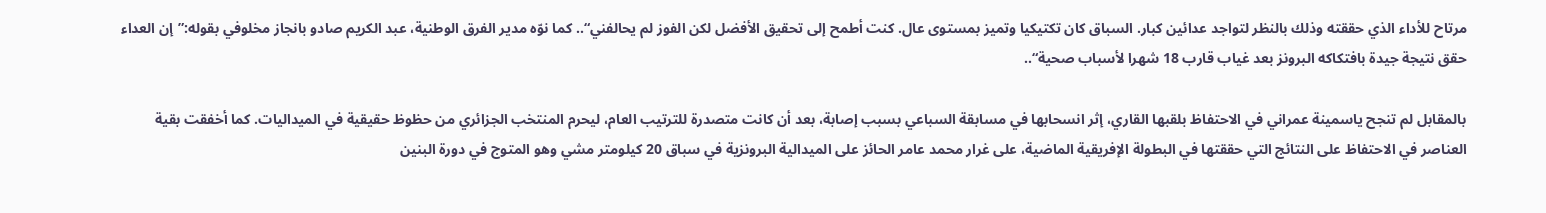مرتاح للأداء الذي حققته وذلك بالنظر لتواجد عدائين كبار. السباق كان تكتيكيا وتميز بمستوى عال. كنت أطمح إلى تحقيق الأفضل لكن الفوز لم يحالفني“.. كما نوّه مدير الفرق الوطنية، عبد الكريم صادو بانجاز مخلوفي بقوله:”إن العداء حقق نتيجة جيدة بافتكاكه البرونز بعد غياب قارب 18 شهرا لأسباب صحية“..

بالمقابل لم تنجح ياسمينة عمراني في الاحتفاظ بلقبها القاري، إثر انسحابها في مسابقة السباعي بسبب إصابة، بعد أن كانت متصدرة للترتيب العام، ليحرم المنتخب الجزائري من حظوظ حقيقية في الميداليات. كما أخفقت بقية العناصر في الاحتفاظ على النتائج التي حققتها في البطولة الإفريقية الماضية، على غرار محمد عامر الحائز على الميدالية البرونزية في سباق 20 كيلومتر مشي وهو المتوج في دورة البنين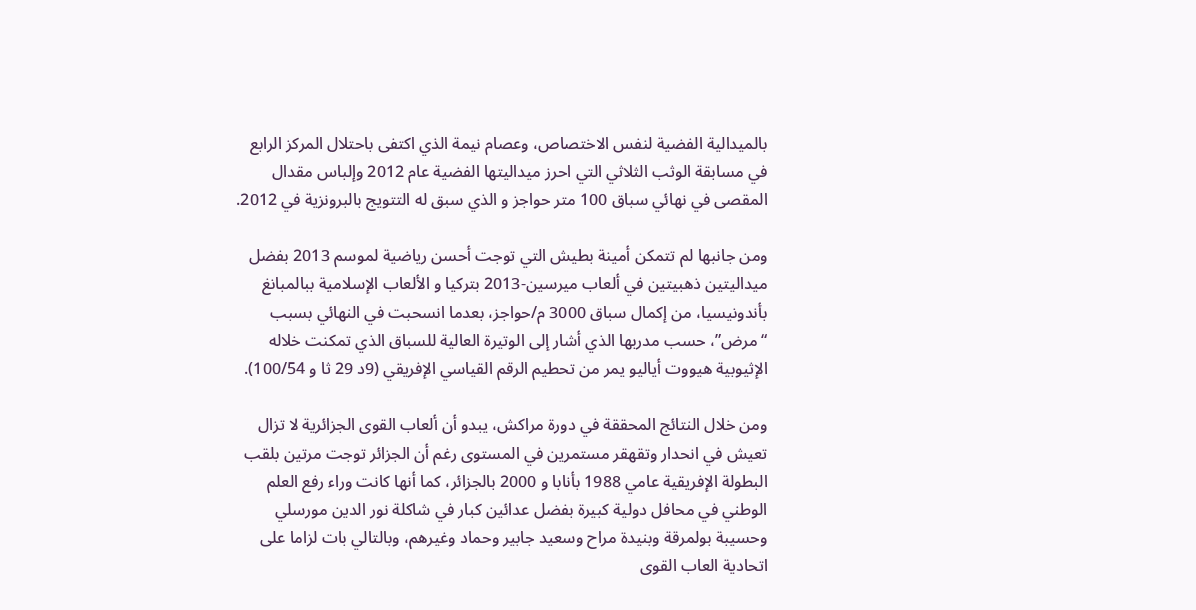بالميدالية الفضية لنفس الاختصاص، وعصام نيمة الذي اكتفى باحتلال المركز الرابع في مسابقة الوثب الثلاثي التي احرز ميداليتها الفضية عام 2012 وإلباس مقدال المقصى في نهائي سباق 100 متر حواجز و الذي سبق له التتويج بالبرونزية في 2012.

ومن جانبها لم تتمكن أمينة بطيش التي توجت أحسن رياضية لموسم 2013 بفضل ميداليتين ذهبيتين في ألعاب ميرسين-2013 بتركيا و الألعاب الإسلامية ببالمبانغ بأندونيسيا، من إكمال سباق 3000 م/حواجز، بعدما انسحبت في النهائي بسبب “مرض”، حسب مدربها الذي أشار إلى الوتيرة العالية للسباق الذي تمكنت خلاله الإثيوبية هيووت أياليو يمر من تحطيم الرقم القياسي الإفريقي (9د 29 ثا و 100/54).

ومن خلال النتائج المحققة في دورة مراكش، يبدو أن ألعاب القوى الجزائرية لا تزال تعيش في انحدار وتقهقر مستمرين في المستوى رغم أن الجزائر توجت مرتين بلقب البطولة الإفريقية عامي 1988 بأنابا و 2000 بالجزائر، كما أنها كانت وراء رفع العلم الوطني في محافل دولية كبيرة بفضل عدائين كبار في شاكلة نور الدين مورسلي وحسيبة بولمرقة وبنيدة مراح وسعيد جابير وحماد وغيرهم، وبالتالي بات لزاما على اتحادية العاب القوى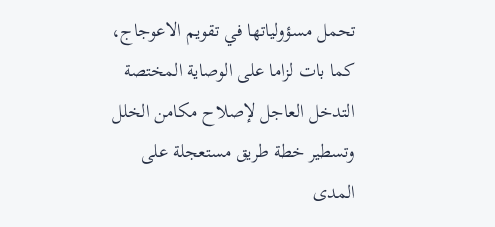تحمل مسؤولياتها في تقويم الاعوجاج، كما بات لزاما على الوصاية المختصة التدخل العاجل لإصلاح مكامن الخلل وتسطير خطة طريق مستعجلة على المدى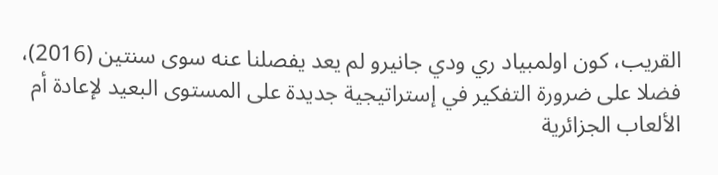القريب، كون اولمبياد ري ودي جانيرو لم يعد يفصلنا عنه سوى سنتين (2016)، فضلا على ضرورة التفكير في إستراتيجية جديدة على المستوى البعيد لإعادة أم الألعاب الجزائرية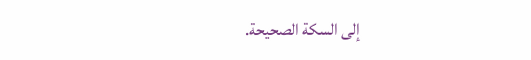إلى السكة الصحيحة.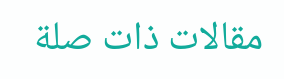مقالات ذات صلة